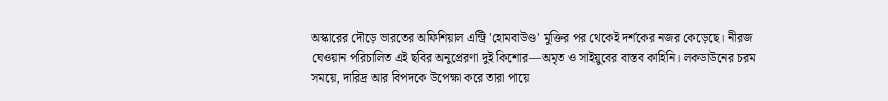অস্কারের দৌড়ে ভারতের অফিশিয়াল এন্ট্রি 'হোমবাউণ্ড' মুক্তির পর থেকেই দর্শকের নজর কেড়েছে। নীরজ ঘেওয়ান পরিচালিত এই ছবির অনুপ্রেরণা দুই কিশোর—অমৃত ও সাইয়ুবের বাস্তব কাহিনি। লকডাউনের চরম সময়ে, দারিদ্র আর বিপদকে উপেক্ষা করে তারা পায়ে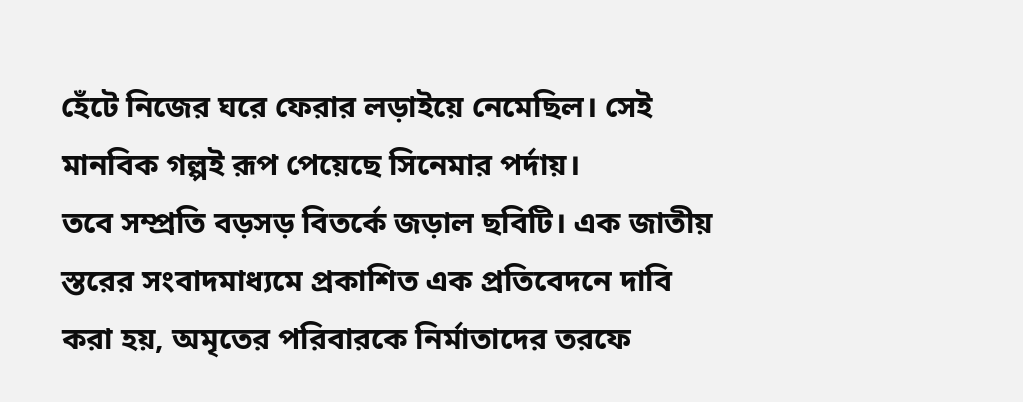হেঁটে নিজের ঘরে ফেরার লড়াইয়ে নেমেছিল। সেই মানবিক গল্পই রূপ পেয়েছে সিনেমার পর্দায়।
তবে সম্প্রতি বড়সড় বিতর্কে জড়াল ছবিটি। এক জাতীয় স্তরের সংবাদমাধ্যমে প্রকাশিত এক প্রতিবেদনে দাবি করা হয়, অমৃতের পরিবারকে নির্মাতাদের তরফে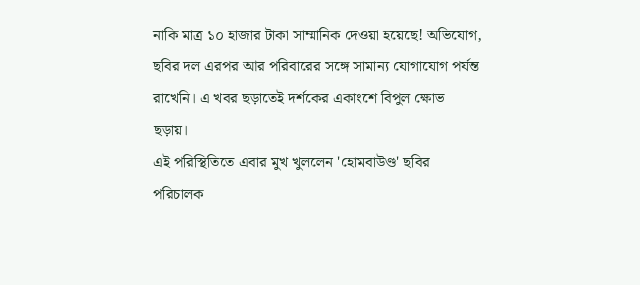নাকি মাত্র ১০ হাজার টাকা সাম্মানিক দেওয়া হয়েছে! অভিযোগ, ছবির দল এরপর আর পরিবারের সঙ্গে সামান্য যোগাযোগ পর্যন্ত রাখেনি। এ খবর ছড়াতেই দর্শকের একাংশে বিপুল ক্ষোভ ছড়ায়।
এই পরিস্থিতিতে এবার মুখ খুললেন 'হোমবাউণ্ড' ছবির পরিচালক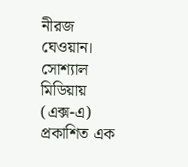নীরজ ঘেওয়ান। সোশ্যাল মিডিয়ায় (এক্স-এ) প্রকাশিত এক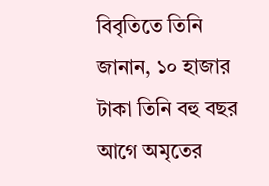বিবৃতিতে তিনি জানান, ১০ হাজার টাকা তিনি বহু বছর আগে অমৃতের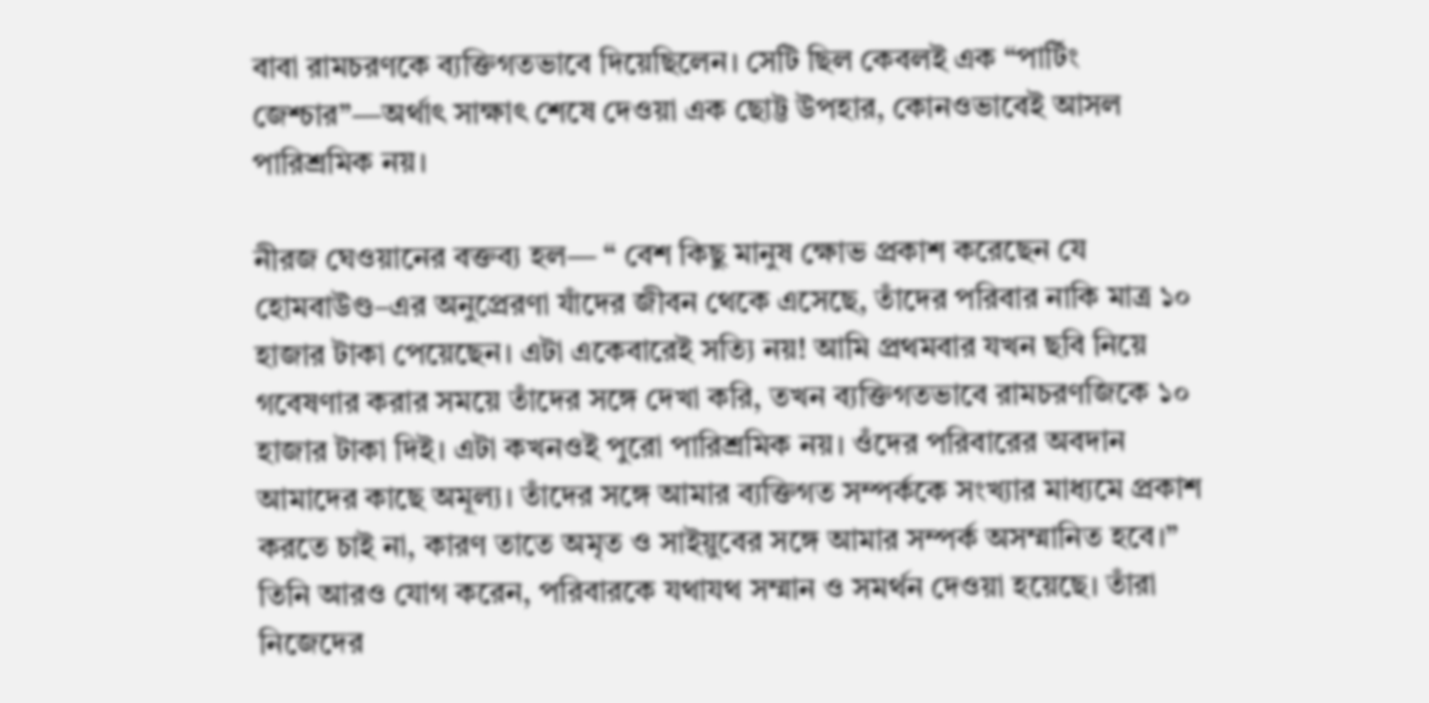বাবা রামচরণকে ব্যক্তিগতভাবে দিয়েছিলেন। সেটি ছিল কেবলই এক “পার্টিং জেশ্চার”—অর্থাৎ সাক্ষাৎ শেষে দেওয়া এক ছোট্ট উপহার, কোনওভাবেই আসল পারিশ্রমিক নয়।

নীরজ ঘেওয়ানের বক্তব্য হল— “ বেশ কিছু মানুষ ক্ষোভ প্রকাশ করেছেন যে হোমবাউণ্ড–এর অনুপ্রেরণা যাঁদের জীবন থেকে এসেছে, তাঁদের পরিবার নাকি মাত্র ১০ হাজার টাকা পেয়েছেন। এটা একেবারেই সত্যি নয়! আমি প্রথমবার যখন ছবি নিয়ে গবেষণার করার সময়ে তাঁদের সঙ্গে দেখা করি, তখন ব্যক্তিগতভাবে রামচরণজিকে ১০ হাজার টাকা দিই। এটা কখনওই পুরো পারিশ্রমিক নয়। ওঁদের পরিবারের অবদান আমাদের কাছে অমূল্য। তাঁদের সঙ্গে আমার ব্যক্তিগত সম্পর্ককে সংখ্যার মাধ্যমে প্রকাশ করতে চাই না, কারণ তাতে অমৃত ও সাইয়ুবের সঙ্গে আমার সম্পর্ক অসম্মানিত হবে।”
তিনি আরও যোগ করেন, পরিবারকে যথাযথ সম্মান ও সমর্থন দেওয়া হয়েছে। তাঁরা নিজেদের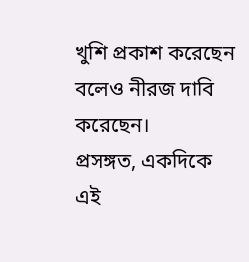খুশি প্রকাশ করেছেন বলেও নীরজ দাবি করেছেন।
প্রসঙ্গত, একদিকে এই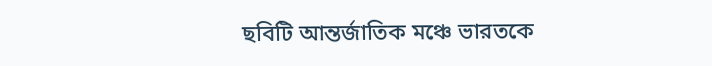ছবিটি আন্তর্জাতিক মঞ্চে ভারতকে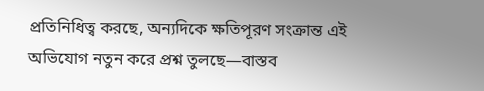প্রতিনিধিত্ব করছে, অন্যদিকে ক্ষতিপূরণ সংক্রান্ত এই অভিযোগ নতুন করে প্রশ্ন তুলছে—বাস্তব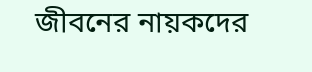জীবনের নায়কদের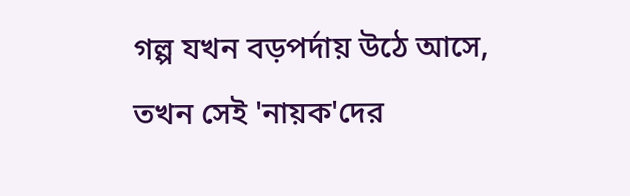গল্প যখন বড়পর্দায় উঠে আসে, তখন সেই 'নায়ক'দের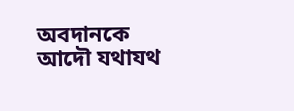অবদানকে আদৌ যথাযথ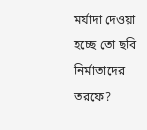মর্যাদা দেওয়া হচ্ছে তো ছবি নির্মাতাদের তরফে?